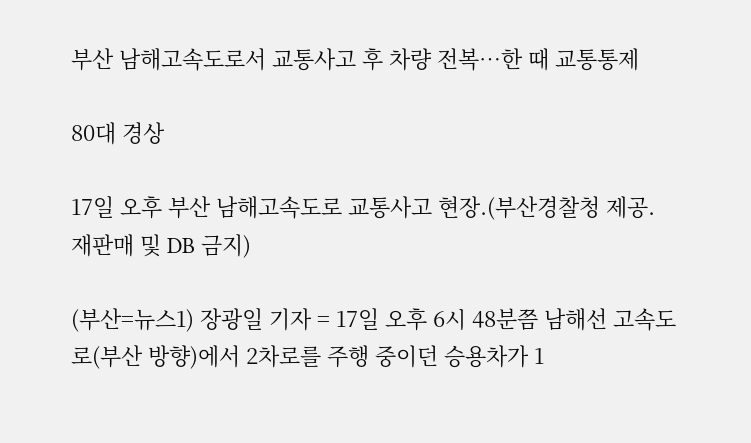부산 남해고속도로서 교통사고 후 차량 전복…한 때 교통통제

80대 경상

17일 오후 부산 남해고속도로 교통사고 현장.(부산경찰청 제공. 재판매 및 DB 금지)

(부산=뉴스1) 장광일 기자 = 17일 오후 6시 48분쯤 남해선 고속도로(부산 방향)에서 2차로를 주행 중이던 승용차가 1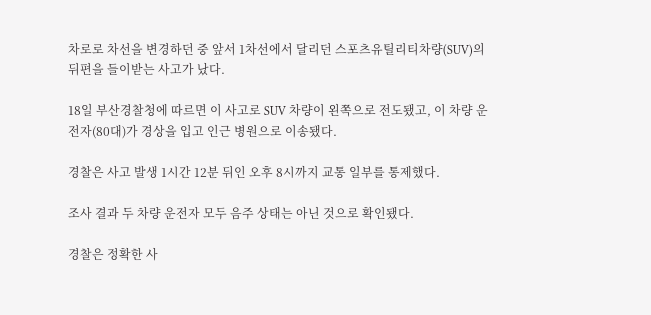차로로 차선을 변경하던 중 앞서 1차선에서 달리던 스포츠유틸리티차량(SUV)의 뒤편을 들이받는 사고가 났다.

18일 부산경찰청에 따르면 이 사고로 SUV 차량이 왼쪽으로 전도됐고, 이 차량 운전자(80대)가 경상을 입고 인근 병원으로 이송됐다.

경찰은 사고 발생 1시간 12분 뒤인 오후 8시까지 교통 일부를 통제했다.

조사 결과 두 차량 운전자 모두 음주 상태는 아닌 것으로 확인됐다.

경찰은 정확한 사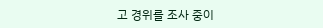고 경위를 조사 중이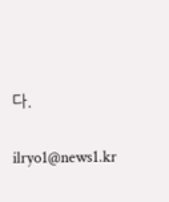다.

ilryo1@news1.kr